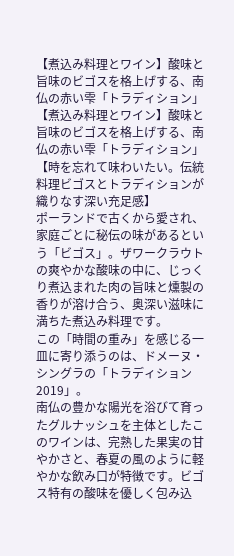【煮込み料理とワイン】酸味と旨味のビゴスを格上げする、南仏の赤い雫「トラディション」【煮込み料理とワイン】酸味と旨味のビゴスを格上げする、南仏の赤い雫「トラディション」
【時を忘れて味わいたい。伝統料理ビゴスとトラディションが織りなす深い充足感】
ポーランドで古くから愛され、家庭ごとに秘伝の味があるという「ビゴス」。ザワークラウトの爽やかな酸味の中に、じっくり煮込まれた肉の旨味と燻製の香りが溶け合う、奥深い滋味に満ちた煮込み料理です。
この「時間の重み」を感じる一皿に寄り添うのは、ドメーヌ・シングラの「トラディション 2019」。
南仏の豊かな陽光を浴びて育ったグルナッシュを主体としたこのワインは、完熟した果実の甘やかさと、春夏の風のように軽やかな飲み口が特徴です。ビゴス特有の酸味を優しく包み込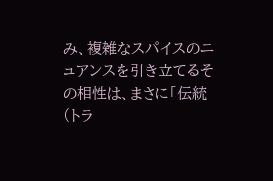み、複雑なスパイスのニュアンスを引き立てるその相性は、まさに「伝統(トラ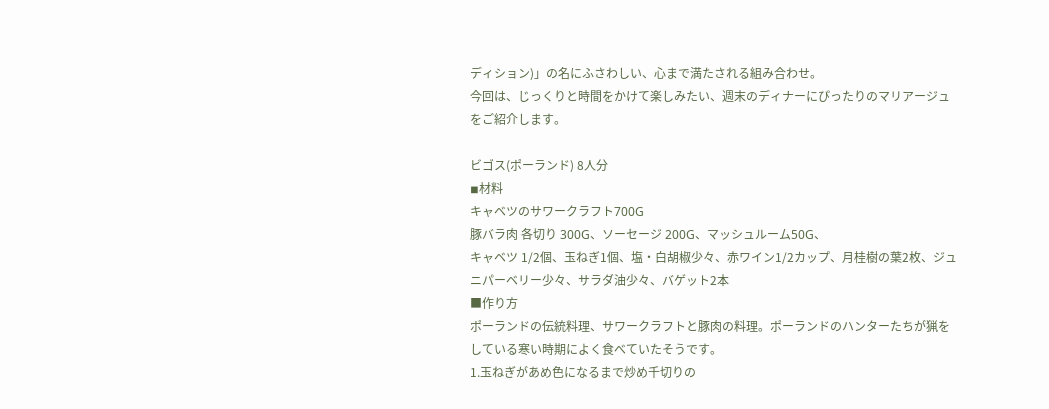ディション)」の名にふさわしい、心まで満たされる組み合わせ。
今回は、じっくりと時間をかけて楽しみたい、週末のディナーにぴったりのマリアージュをご紹介します。

ビゴス(ポーランド) 8人分
◾材料
キャベツのサワークラフト700G
豚バラ肉 各切り 300G、ソーセージ 200G、マッシュルーム50G、
キャベツ 1/2個、玉ねぎ1個、塩・白胡椒少々、赤ワイン1/2カップ、月桂樹の葉2枚、ジュニパーベリー少々、サラダ油少々、バゲット2本
■作り方
ポーランドの伝統料理、サワークラフトと豚肉の料理。ポーランドのハンターたちが猟をしている寒い時期によく食べていたそうです。
1.玉ねぎがあめ色になるまで炒め千切りの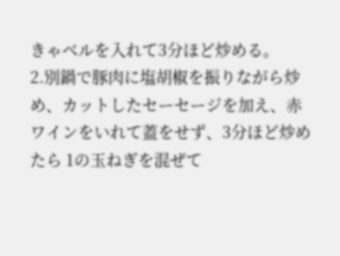きゃベルを入れて3分ほど炒める。
2.別鍋で豚肉に塩胡椒を振りながら炒め、カットしたセーセージを加え、赤ワインをいれて蓋をせず、3分ほど炒めたら 1の玉ねぎを混ぜて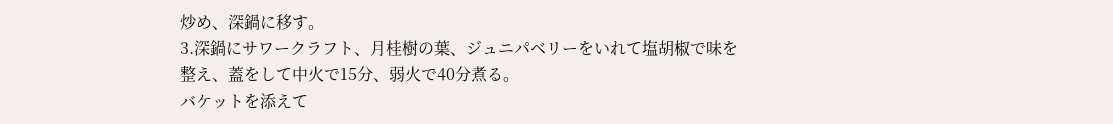炒め、深鍋に移す。
3.深鍋にサワークラフト、月桂樹の葉、ジュニパベリーをいれて塩胡椒で味を
整え、蓋をして中火で15分、弱火で40分煮る。
バケットを添えて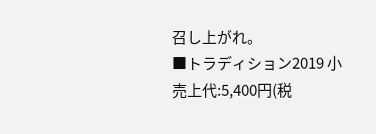召し上がれ。
■トラディション2019 小売上代:5,400円(税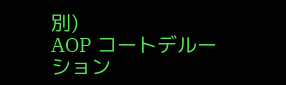別)
AOP コートデルーション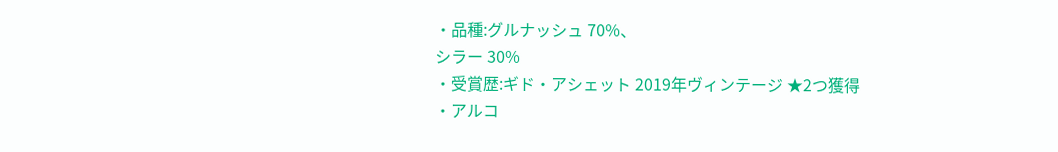・品種:グルナッシュ 70%、
シラー 30%
・受賞歴:ギド・アシェット 2019年ヴィンテージ ★2つ獲得
・アルコ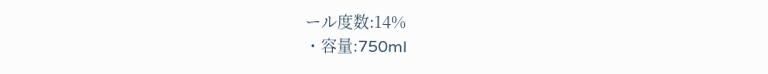ール度数:14%
・容量:750ml